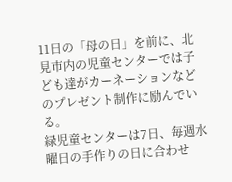11日の「母の日」を前に、北見市内の児童センターでは子ども達がカーネーションなどのプレゼント制作に励んでいる。
緑児童センターは7日、毎週水曜日の手作りの日に合わせ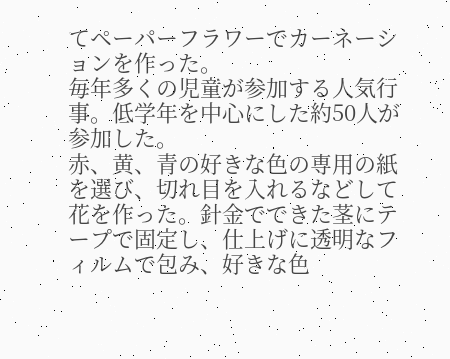てペーパーフラワーでカーネーションを作った。
毎年多くの児童が参加する人気行事。低学年を中心にした約50人が参加した。
赤、黄、青の好きな色の専用の紙を選び、切れ目を入れるなどして花を作った。針金でできた茎にテープで固定し、仕上げに透明なフィルムで包み、好きな色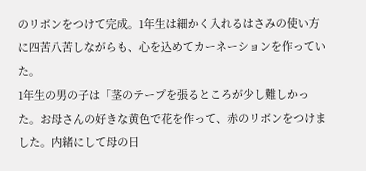のリボンをつけて完成。1年生は細かく入れるはさみの使い方に四苦八苦しながらも、心を込めてカーネーションを作っていた。
1年生の男の子は「茎のテープを張るところが少し難しかった。お母さんの好きな黄色で花を作って、赤のリボンをつけました。内緒にして母の日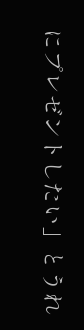にプレゼントしたい」とうれ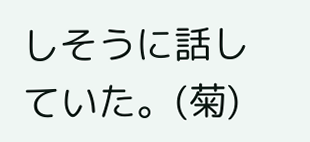しそうに話していた。(菊)